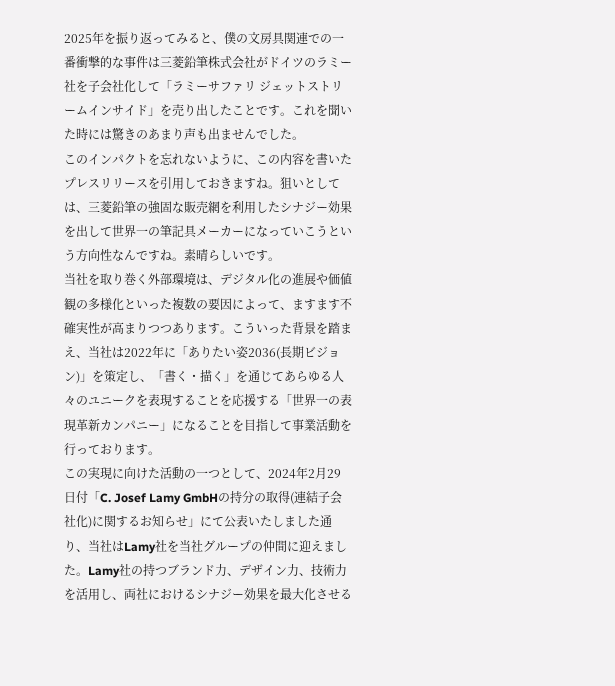2025年を振り返ってみると、僕の文房具関連での一番衝撃的な事件は三菱鉛筆株式会社がドイツのラミー社を子会社化して「ラミーサファリ ジェットストリームインサイド」を売り出したことです。これを聞いた時には驚きのあまり声も出ませんでした。
このインパクトを忘れないように、この内容を書いたプレスリリースを引用しておきますね。狙いとしては、三菱鉛筆の強固な販売網を利用したシナジー効果を出して世界一の筆記具メーカーになっていこうという方向性なんですね。素晴らしいです。
当社を取り巻く外部環境は、デジタル化の進展や価値観の多様化といった複数の要因によって、ますます不確実性が高まりつつあります。こういった背景を踏まえ、当社は2022年に「ありたい姿2036(長期ビジョン)」を策定し、「書く・描く」を通じてあらゆる人々のユニークを表現することを応援する「世界一の表現革新カンパニー」になることを目指して事業活動を行っております。
この実現に向けた活動の一つとして、2024年2月29日付「C. Josef Lamy GmbHの持分の取得(連結子会社化)に関するお知らせ」にて公表いたしました通り、当社はLamy社を当社グループの仲間に迎えました。Lamy社の持つブランド力、デザイン力、技術力を活用し、両社におけるシナジー効果を最大化させる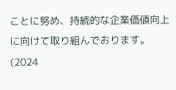ことに努め、持続的な企業価値向上に向けて取り組んでおります。
(2024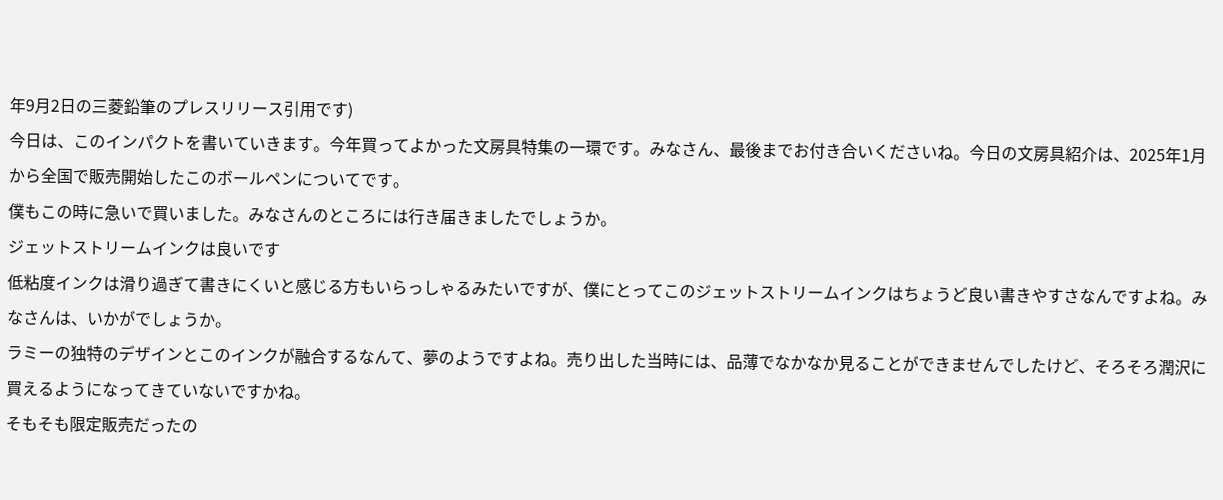年9月2日の三菱鉛筆のプレスリリース引用です)
今日は、このインパクトを書いていきます。今年買ってよかった文房具特集の一環です。みなさん、最後までお付き合いくださいね。今日の文房具紹介は、2025年1月から全国で販売開始したこのボールペンについてです。
僕もこの時に急いで買いました。みなさんのところには行き届きましたでしょうか。
ジェットストリームインクは良いです
低粘度インクは滑り過ぎて書きにくいと感じる方もいらっしゃるみたいですが、僕にとってこのジェットストリームインクはちょうど良い書きやすさなんですよね。みなさんは、いかがでしょうか。
ラミーの独特のデザインとこのインクが融合するなんて、夢のようですよね。売り出した当時には、品薄でなかなか見ることができませんでしたけど、そろそろ潤沢に買えるようになってきていないですかね。
そもそも限定販売だったの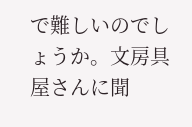で難しいのでしょうか。文房具屋さんに聞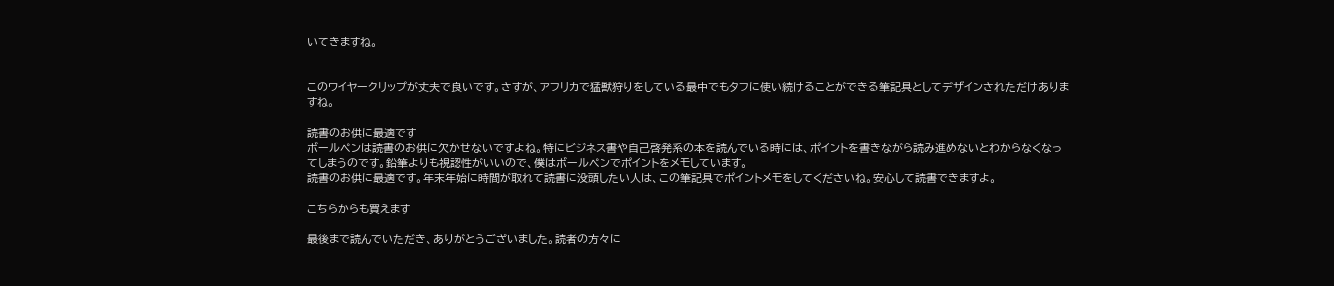いてきますね。


このワイヤークリップが丈夫で良いです。さすが、アフリカで猛獣狩りをしている最中でもタフに使い続けることができる筆記具としてデザインされただけありますね。

読書のお供に最適です
ボールペンは読書のお供に欠かせないですよね。特にビジネス書や自己啓発系の本を読んでいる時には、ポイントを書きながら読み進めないとわからなくなってしまうのです。鉛筆よりも視認性がいいので、僕はボールペンでポイントをメモしています。
読書のお供に最適です。年末年始に時間が取れて読書に没頭したい人は、この筆記具でポイントメモをしてくださいね。安心して読書できますよ。

こちらからも買えます

最後まで読んでいただき、ありがとうございました。読者の方々に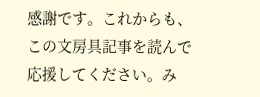感謝です。これからも、この文房具記事を読んで応援してください。み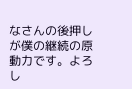なさんの後押しが僕の継続の原動力です。よろし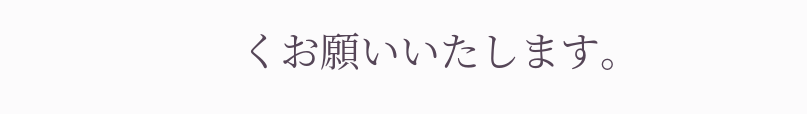くお願いいたします。